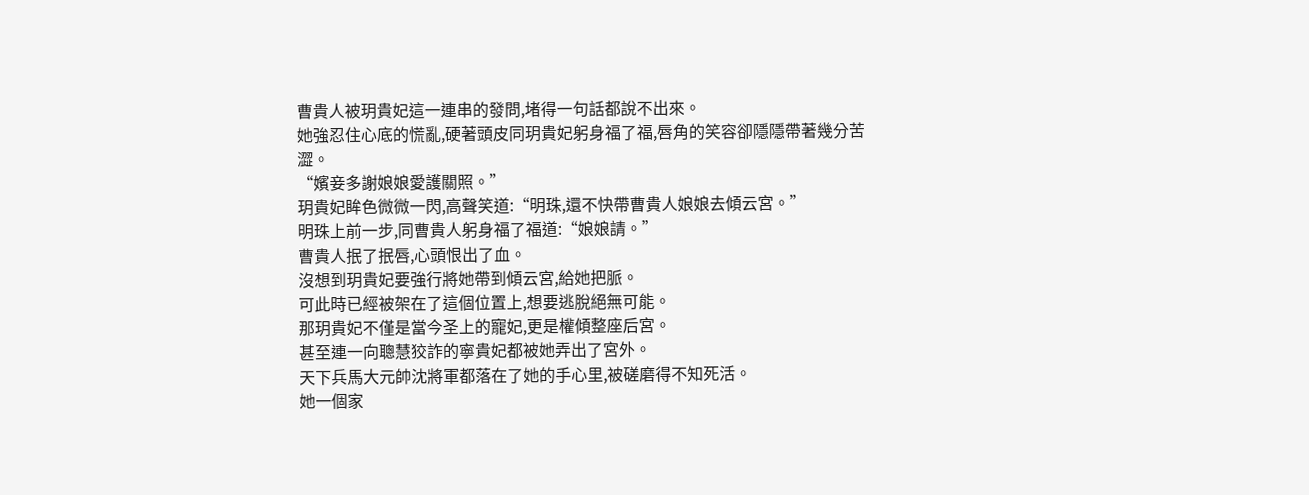曹貴人被玥貴妃這一連串的發問,堵得一句話都說不出來。
她強忍住心底的慌亂,硬著頭皮同玥貴妃躬身福了福,唇角的笑容卻隱隱帶著幾分苦澀。
“嬪妾多謝娘娘愛護關照。”
玥貴妃眸色微微一閃,高聲笑道:“明珠,還不快帶曹貴人娘娘去傾云宮。”
明珠上前一步,同曹貴人躬身福了福道:“娘娘請。”
曹貴人抿了抿唇,心頭恨出了血。
沒想到玥貴妃要強行將她帶到傾云宮,給她把脈。
可此時已經被架在了這個位置上,想要逃脫絕無可能。
那玥貴妃不僅是當今圣上的寵妃,更是權傾整座后宮。
甚至連一向聰慧狡詐的寧貴妃都被她弄出了宮外。
天下兵馬大元帥沈將軍都落在了她的手心里,被磋磨得不知死活。
她一個家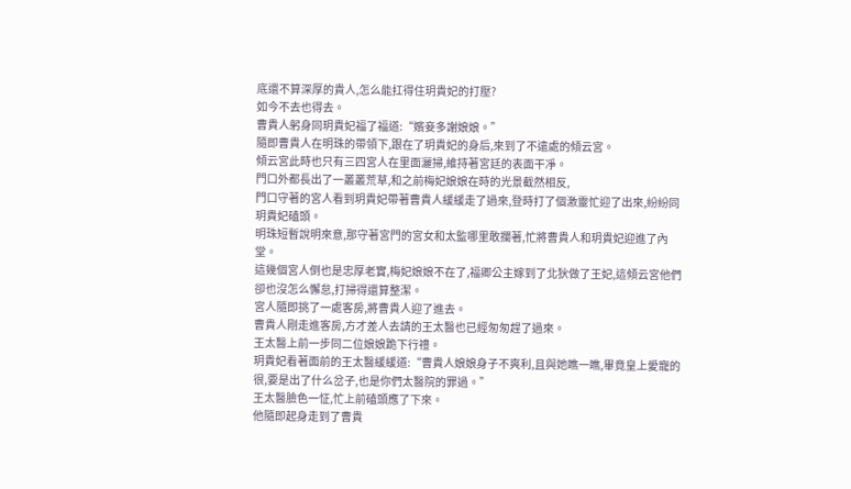底還不算深厚的貴人,怎么能扛得住玥貴妃的打壓?
如今不去也得去。
曹貴人躬身同玥貴妃福了福道:“嬪妾多謝娘娘。”
隨即曹貴人在明珠的帶領下,跟在了玥貴妃的身后,來到了不遠處的傾云宮。
傾云宮此時也只有三四宮人在里面灑掃,維持著宮廷的表面干凈。
門口外都長出了一叢叢荒草,和之前梅妃娘娘在時的光景截然相反,
門口守著的宮人看到玥貴妃帶著曹貴人緩緩走了過來,登時打了個激靈忙迎了出來,紛紛同玥貴妃磕頭。
明珠短暫說明來意,那守著宮門的宮女和太監哪里敢攔著,忙將曹貴人和玥貴妃迎進了內堂。
這幾個宮人倒也是忠厚老實,梅妃娘娘不在了,福卿公主嫁到了北狄做了王妃,這傾云宮他們卻也沒怎么懈怠,打掃得還算整潔。
宮人隨即挑了一處客房,將曹貴人迎了進去。
曹貴人剛走進客房,方才差人去請的王太醫也已經匆匆趕了過來。
王太醫上前一步同二位娘娘跪下行禮。
玥貴妃看著面前的王太醫緩緩道:“曹貴人娘娘身子不爽利,且與她瞧一瞧,畢竟皇上愛寵的很,要是出了什么岔子,也是你們太醫院的罪過。”
王太醫臉色一怔,忙上前磕頭應了下來。
他隨即起身走到了曹貴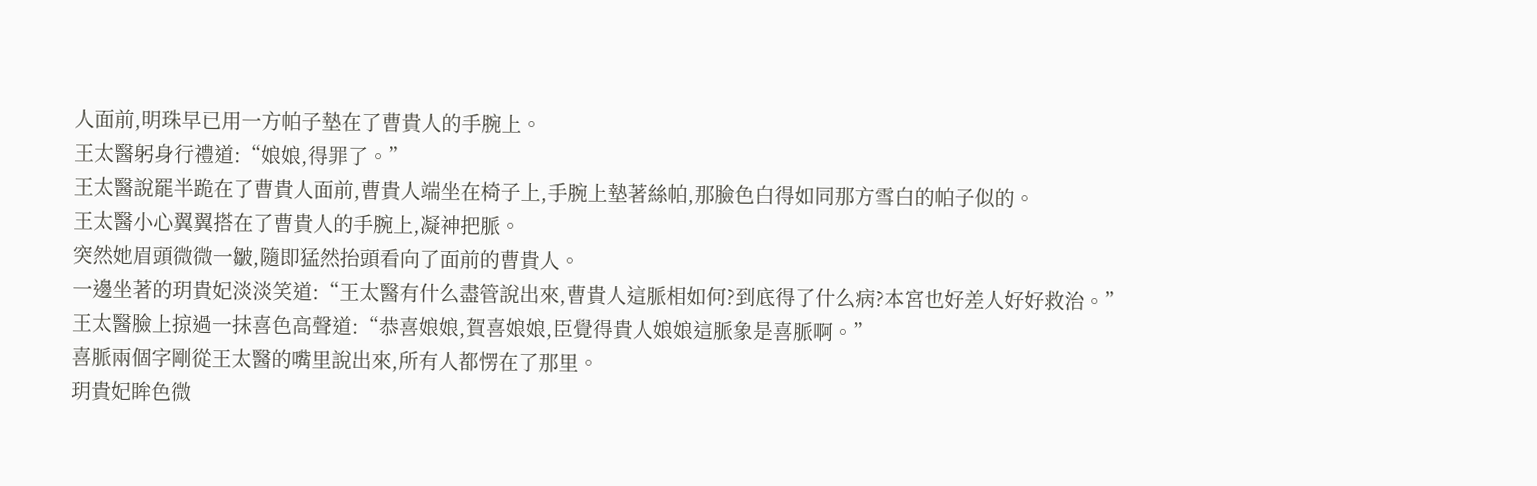人面前,明珠早已用一方帕子墊在了曹貴人的手腕上。
王太醫躬身行禮道:“娘娘,得罪了。”
王太醫說罷半跪在了曹貴人面前,曹貴人端坐在椅子上,手腕上墊著絲帕,那臉色白得如同那方雪白的帕子似的。
王太醫小心翼翼搭在了曹貴人的手腕上,凝神把脈。
突然她眉頭微微一皺,隨即猛然抬頭看向了面前的曹貴人。
一邊坐著的玥貴妃淡淡笑道:“王太醫有什么盡管說出來,曹貴人這脈相如何?到底得了什么病?本宮也好差人好好救治。”
王太醫臉上掠過一抹喜色高聲道:“恭喜娘娘,賀喜娘娘,臣覺得貴人娘娘這脈象是喜脈啊。”
喜脈兩個字剛從王太醫的嘴里說出來,所有人都愣在了那里。
玥貴妃眸色微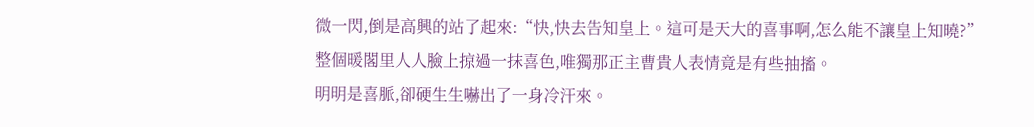微一閃,倒是高興的站了起來:“快,快去告知皇上。這可是天大的喜事啊,怎么能不讓皇上知曉?”
整個暖閣里人人臉上掠過一抹喜色,唯獨那正主曹貴人表情竟是有些抽搐。
明明是喜脈,卻硬生生嚇出了一身冷汗來。